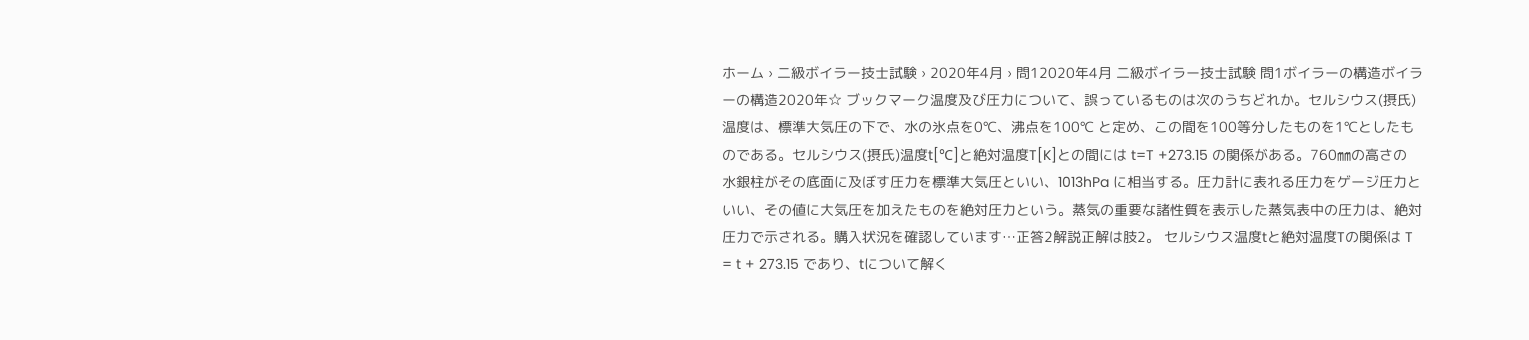ホーム › 二級ボイラー技士試験 › 2020年4月 › 問12020年4月 二級ボイラー技士試験 問1ボイラーの構造ボイラーの構造2020年☆ ブックマーク温度及び圧力について、誤っているものは次のうちどれか。セルシウス(摂氏)温度は、標準大気圧の下で、水の氷点を0℃、沸点を100℃ と定め、この間を100等分したものを1℃としたものである。セルシウス(摂氏)温度t[℃]と絶対温度T[K]との間には t=T +273.15 の関係がある。760㎜の高さの水銀柱がその底面に及ぼす圧力を標準大気圧といい、1013hPa に相当する。圧力計に表れる圧力をゲージ圧力といい、その値に大気圧を加えたものを絶対圧力という。蒸気の重要な諸性質を表示した蒸気表中の圧力は、絶対圧力で示される。購入状況を確認しています…正答2解説正解は肢2。 セルシウス温度tと絶対温度Tの関係は T = t + 273.15 であり、tについて解く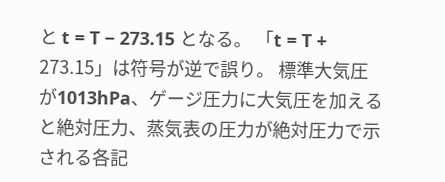と t = T − 273.15 となる。 「t = T + 273.15」は符号が逆で誤り。 標準大気圧が1013hPa、ゲージ圧力に大気圧を加えると絶対圧力、蒸気表の圧力が絶対圧力で示される各記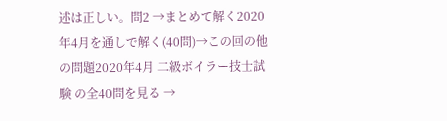述は正しい。問2 →まとめて解く2020年4月を通しで解く(40問)→この回の他の問題2020年4月 二級ボイラー技士試験 の全40問を見る →